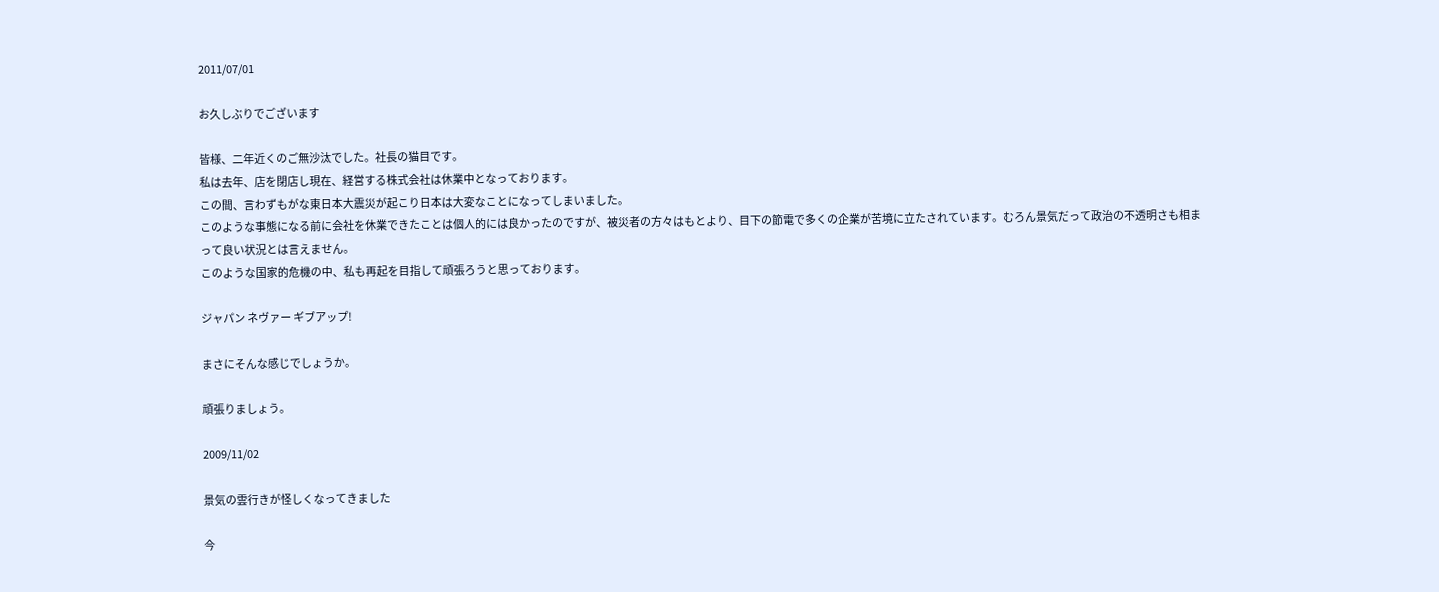2011/07/01

お久しぶりでございます

皆様、二年近くのご無沙汰でした。社長の猫目です。
私は去年、店を閉店し現在、経営する株式会社は休業中となっております。
この間、言わずもがな東日本大震災が起こり日本は大変なことになってしまいました。
このような事態になる前に会社を休業できたことは個人的には良かったのですが、被災者の方々はもとより、目下の節電で多くの企業が苦境に立たされています。むろん景気だって政治の不透明さも相まって良い状況とは言えません。
このような国家的危機の中、私も再起を目指して頑張ろうと思っております。

ジャパン ネヴァー ギブアップ!

まさにそんな感じでしょうか。

頑張りましょう。

2009/11/02

景気の雲行きが怪しくなってきました

今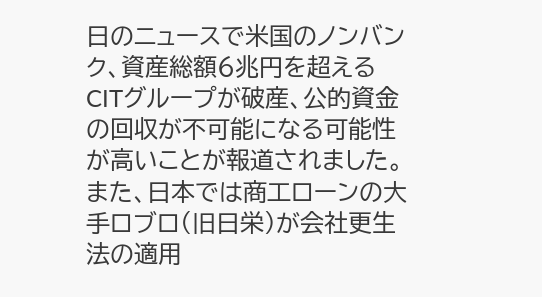日のニュースで米国のノンバンク、資産総額6兆円を超えるCITグループが破産、公的資金の回収が不可能になる可能性が高いことが報道されました。
また、日本では商工ローンの大手ロブロ(旧日栄)が会社更生法の適用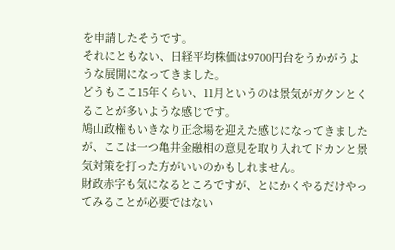を申請したそうです。
それにともない、日経平均株価は9700円台をうかがうような展開になってきました。
どうもここ15年くらい、11月というのは景気がガクンとくることが多いような感じです。
鳩山政権もいきなり正念場を迎えた感じになってきましたが、ここは一つ亀井金融相の意見を取り入れてドカンと景気対策を打った方がいいのかもしれません。
財政赤字も気になるところですが、とにかくやるだけやってみることが必要ではない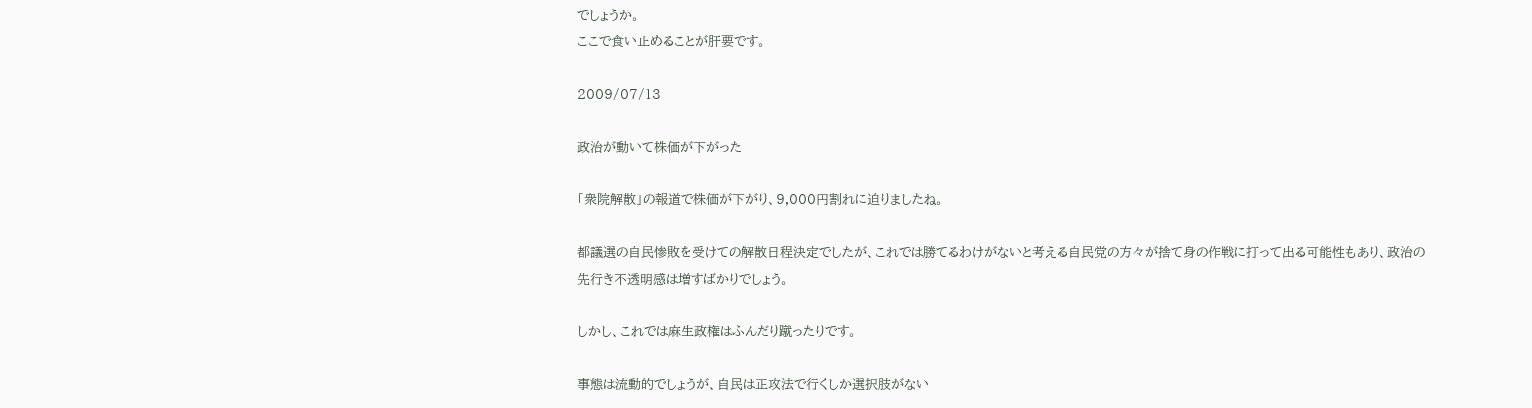でしょうか。
ここで食い止めることが肝要です。

2009/07/13

政治が動いて株価が下がった

「衆院解散」の報道で株価が下がり、9,000円割れに迫りましたね。

都議選の自民惨敗を受けての解散日程決定でしたが、これでは勝てるわけがないと考える自民党の方々が捨て身の作戦に打って出る可能性もあり、政治の先行き不透明感は増すばかりでしょう。

しかし、これでは麻生政権はふんだり蹴ったりです。

事態は流動的でしょうが、自民は正攻法で行くしか選択肢がない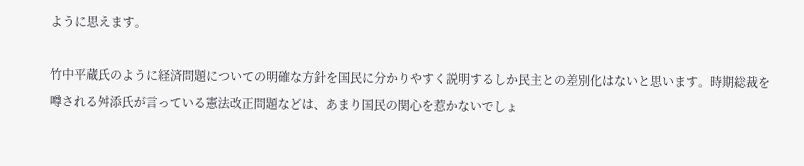ように思えます。

竹中平蔵氏のように経済問題についての明確な方針を国民に分かりやすく説明するしか民主との差別化はないと思います。時期総裁を噂される舛添氏が言っている憲法改正問題などは、あまり国民の関心を惹かないでしょ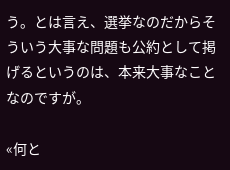う。とは言え、選挙なのだからそういう大事な問題も公約として掲げるというのは、本来大事なことなのですが。

«何と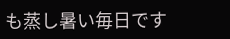も蒸し暑い毎日です